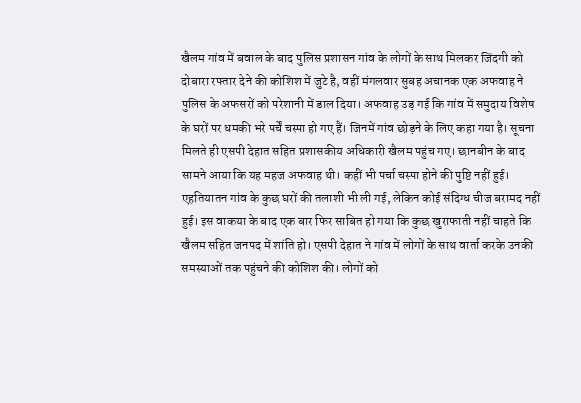खैलम गांव में बवाल के बाद पुलिस प्रशासन गांव के लोगों के साथ मिलकर जिंदगी को दोबारा रफ्तार देने की कोशिश में जुटे है, वहीं मंगलवार सुबह अचानक एक अफवाह ने पुलिस के अफसरों को परेशानी में डाल दिया। अफवाह उड़ गई कि गांव में समुदाय विशेष के घरों पर धमकी भरे पर्चें चस्पा हो गए हैं। जिनमें गांव छोड़ने के लिए कहा गया है। सूचना मिलते ही एसपी देहात सहित प्रशासकीय अधिकारी खैलम पहुंच गए। छानबीन के बाद सामने आया कि यह महज अफवाह थी। कहीं भी पर्चा चस्पा होने की पुष्टि नहीं हुई। एहतियातन गांव के कुछ घरों की तलाशी भी ली गई, लेकिन कोई संदिग्ध चीज बरामद नहीं हुई। इस वाकया के बाद एक बार फिर साबित हो गया कि कुछ खुराफाती नहीं चाहते कि खैलम सहित जनपद में शांति हो। एसपी देहात ने गांव में लोगों के साथ वार्ता करके उनकी समस्याओं तक पहुंचने की कोशिश की। लोगों को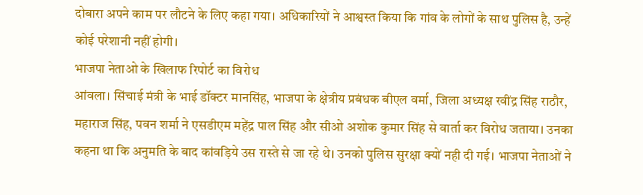दोबारा अपने काम पर लौटने के लिए कहा गया। अधिकारियों ने आश्वस्त किया कि गांव के लोगों के साथ पुलिस है, उन्हें कोई परेशानी नहीं होगी।
भाजपा नेताओ के खिलाफ रिपोर्ट का विरोध
आंवला। सिंचाई मंत्री के भाई डॉक्टर मानसिंह, भाजपा के क्षेत्रीय प्रबंधक बीएल वर्मा, जिला अध्यक्ष रवींद्र सिंह राठौर, महाराज सिंह, पवन शर्मा ने एसडीएम महेंद्र पाल सिंह और सीओ अशोक कुमार सिंह से वार्ता कर विरोध जताया। उनका कहना था कि अनुमति के बाद कांवड़िये उस रास्ते से जा रहे थे। उनको पुलिस सुरक्षा क्यों नही दी गई। भाजपा नेताओं ने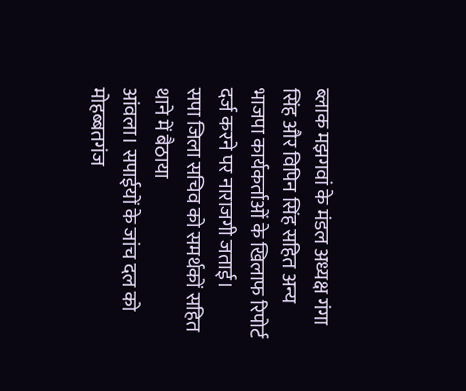ब्लाक मझगवां के मंडल अध्यक्ष गंगा सिंह और विपिन सिंह सहित अन्य भाजपा कार्यकर्ताओं के खिलाफ रिपोर्ट दर्ज करने पर नाराजगी जताई।
सपा जिला सचिव को समर्थकों सहित थाने में बैठाया
आंवला। सपाईयों के जांच दल को मोहब्बतगंज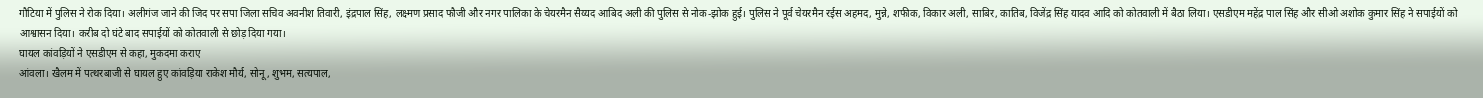गौटिया में पुलिस ने रोक दिया। अलीगंज जाने की जिद पर सपा जिला सचिव अवनीश तिवारी, इंद्रपाल सिंह, लक्ष्मण प्रसाद फौजी और नगर पालिका के चेयरमैन सैय्यद आबिद अली की पुलिस से नोक-झोक हुई। पुलिस ने पूर्व चेयरमैन रईस अहमद, मुन्ने, शफीक, विकार अली, साबिर, कातिब, विजेंद्र सिंह यादव आदि को कोतवाली में बैठा लिया। एसडीएम महेंद्र पाल सिंह और सीओ अशोक कुमार सिंह ने सपाईयों को आश्वासन दिया। करीब दो घंटे बाद सपाईयों को कोतवाली से छोड़ दिया गया।
घायल कांवड़ियों ने एसडीएम से कहा, मुकदमा कराए
आंवला। खैलम में पत्थरबाजी से घायल हुए कांवड़िया राकेश मौर्य, सोनू, शुभम, सत्यपाल,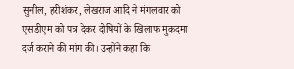सुनील, हरीशंकर, लेखराज आदि ने मंगलवार को एसडीएम को पत्र देकर दोषियों के खिलाफ मुकदमा दर्ज कराने की मांग की। उन्होंने कहा कि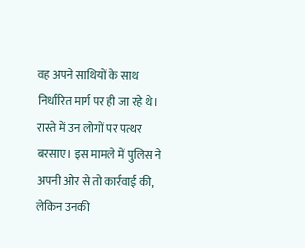वह अपने साथियों के साथ निर्धारित मार्ग पर ही जा रहे थे। रास्ते में उन लोगों पर पत्थर बरसाए। इस मामले में पुलिस ने अपनी ओर से तो कार्रवाई की, लेकिन उनकी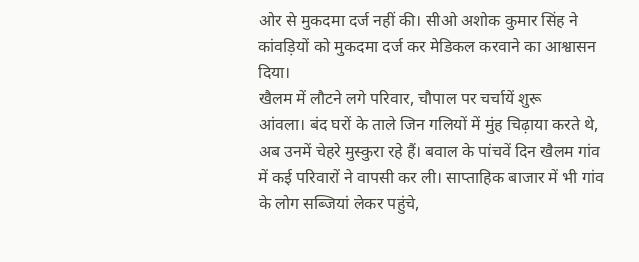ओर से मुकदमा दर्ज नहीं की। सीओ अशोक कुमार सिंह ने कांवड़ियों को मुकदमा दर्ज कर मेडिकल करवाने का आश्वासन दिया।
खैलम में लौटने लगे परिवार, चौपाल पर चर्चायें शुरू
आंवला। बंद घरों के ताले जिन गलियों में मुंह चिढ़ाया करते थे, अब उनमें चेहरे मुस्कुरा रहे हैं। बवाल के पांचवें दिन खैलम गांव में कई परिवारों ने वापसी कर ली। साप्ताहिक बाजार में भी गांव के लोग सब्जियां लेकर पहुंचे,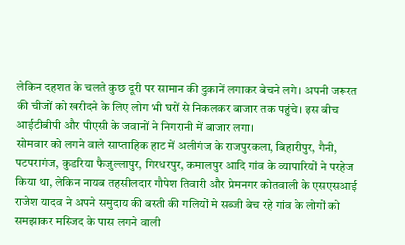लेकिन दहशत के चलते कुछ दूरी पर सामान की दुकानें लगाकर बेचने लगे। अपनी जरूरत की चीजों को खरीदने के लिए लोग भी घरों से निकलकर बाजार तक पहुंचे। इस बीच आईटीबीपी और पीएसी के जवानों ने निगरानी में बाजार लगा।
सोमवार को लगने वाले साप्ताहिक हाट में अलीगंज के राजपुरकला, बिहारीपुर, गैनी, पटपरागंज, कुडरिया फैजुल्लापुर, गिरधरपुर, कमालपुर आदि गांव के व्यापारियों ने परहेज किया था, लेकिन नायब तहसीलदार गौपेश तिवारी और प्रेमनगर कोतवाली के एसएसआई राजेश यादव ने अपने समुदाय की बस्ती की गलियों मे सब्जी बेच रहे गांव के लोगों को समझाकर मस्जिद के पास लगने वाली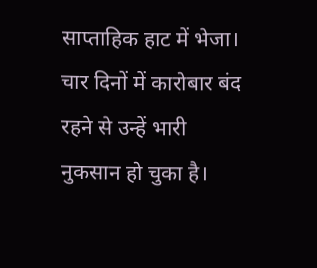साप्ताहिक हाट में भेजा। चार दिनों में कारोबार बंद रहने से उन्हें भारी नुकसान हो चुका है।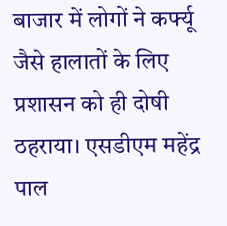बाजार में लोगों ने कर्फ्यू जैसे हालातों के लिए प्रशासन को ही दोषी ठहराया। एसडीएम महेंद्र पाल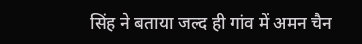सिंह ने बताया जल्द ही गांव में अमन चैन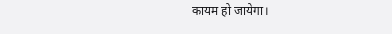कायम हो जायेगा।